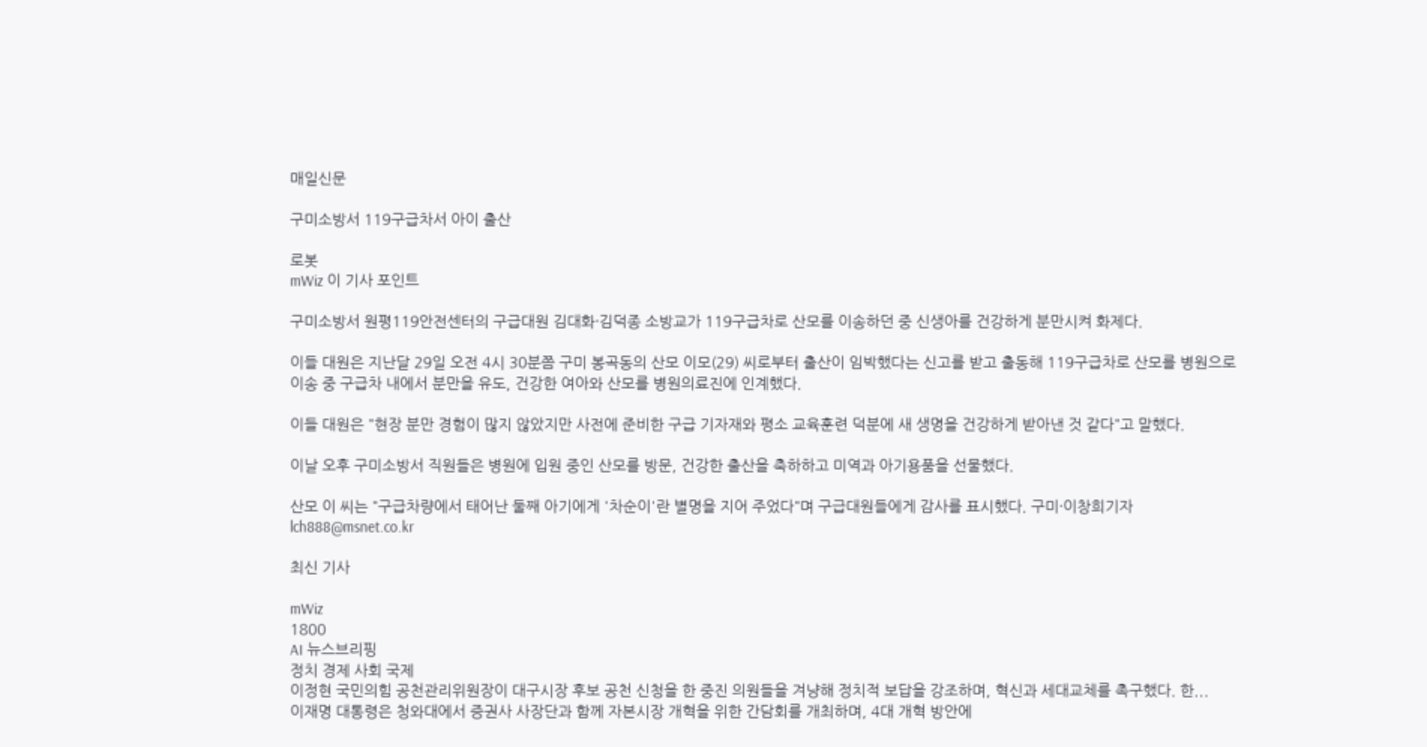매일신문

구미소방서 119구급차서 아이 출산

로봇
mWiz 이 기사 포인트

구미소방서 원평119안전센터의 구급대원 김대화·김덕종 소방교가 119구급차로 산모를 이송하던 중 신생아를 건강하게 분만시켜 화제다.

이들 대원은 지난달 29일 오전 4시 30분쯤 구미 봉곡동의 산모 이모(29) 씨로부터 출산이 임박했다는 신고를 받고 출동해 119구급차로 산모를 병원으로 이송 중 구급차 내에서 분만을 유도, 건강한 여아와 산모를 병원의료진에 인계했다.

이들 대원은 "현장 분만 경험이 많지 않았지만 사전에 준비한 구급 기자재와 평소 교육훈련 덕분에 새 생명을 건강하게 받아낸 것 같다"고 말했다.

이날 오후 구미소방서 직원들은 병원에 입원 중인 산모를 방문, 건강한 출산을 축하하고 미역과 아기용품을 선물했다.

산모 이 씨는 "구급차량에서 태어난 둘째 아기에게 '차순이'란 별명을 지어 주었다"며 구급대원들에게 감사를 표시했다. 구미·이창희기자 lch888@msnet.co.kr

최신 기사

mWiz
1800
AI 뉴스브리핑
정치 경제 사회 국제
이정현 국민의힘 공천관리위원장이 대구시장 후보 공천 신청을 한 중진 의원들을 겨냥해 정치적 보답을 강조하며, 혁신과 세대교체를 촉구했다. 한...
이재명 대통령은 청와대에서 증권사 사장단과 함께 자본시장 개혁을 위한 간담회를 개최하며, 4대 개혁 방안에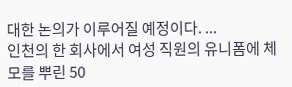대한 논의가 이루어질 예정이다. ...
인천의 한 회사에서 여성 직원의 유니폼에 체모를 뿌린 50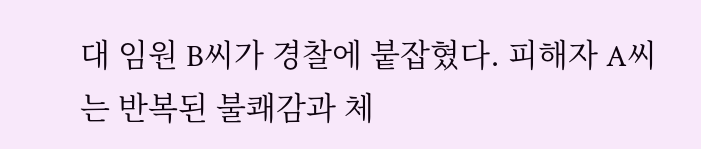대 임원 B씨가 경찰에 붙잡혔다. 피해자 A씨는 반복된 불쾌감과 체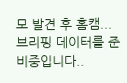모 발견 후 홈캠...
브리핑 데이터를 준비중입니다..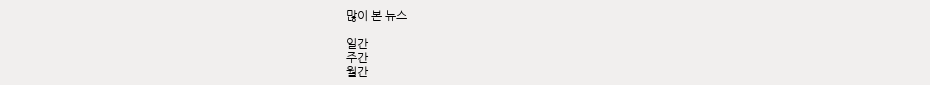많이 본 뉴스

일간
주간
월간